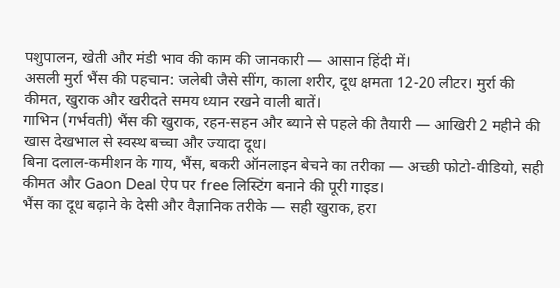पशुपालन, खेती और मंडी भाव की काम की जानकारी — आसान हिंदी में।
असली मुर्रा भैंस की पहचान: जलेबी जैसे सींग, काला शरीर, दूध क्षमता 12-20 लीटर। मुर्रा की कीमत, खुराक और खरीदते समय ध्यान रखने वाली बातें।
गाभिन (गर्भवती) भैंस की खुराक, रहन-सहन और ब्याने से पहले की तैयारी — आखिरी 2 महीने की खास देखभाल से स्वस्थ बच्चा और ज्यादा दूध।
बिना दलाल-कमीशन के गाय, भैंस, बकरी ऑनलाइन बेचने का तरीका — अच्छी फोटो-वीडियो, सही कीमत और Gaon Deal ऐप पर free लिस्टिंग बनाने की पूरी गाइड।
भैंस का दूध बढ़ाने के देसी और वैज्ञानिक तरीके — सही खुराक, हरा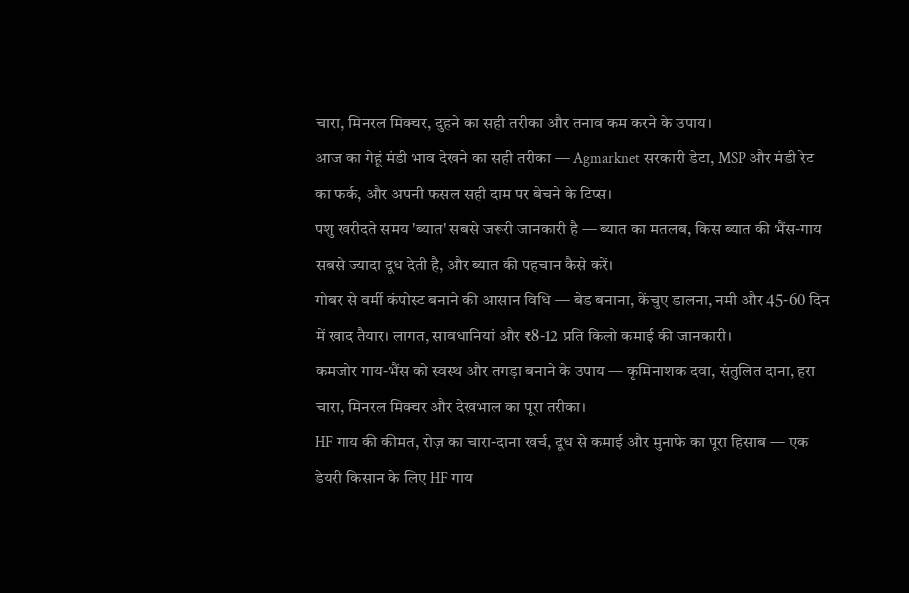चारा, मिनरल मिक्चर, दुहने का सही तरीका और तनाव कम करने के उपाय।
आज का गेहूं मंडी भाव देखने का सही तरीका — Agmarknet सरकारी डेटा, MSP और मंडी रेट का फर्क, और अपनी फसल सही दाम पर बेचने के टिप्स।
पशु खरीदते समय 'ब्यात' सबसे जरूरी जानकारी है — ब्यात का मतलब, किस ब्यात की भैंस-गाय सबसे ज्यादा दूध देती है, और ब्यात की पहचान कैसे करें।
गोबर से वर्मी कंपोस्ट बनाने की आसान विधि — बेड बनाना, केंचुए डालना, नमी और 45-60 दिन में खाद तैयार। लागत, सावधानियां और ₹8-12 प्रति किलो कमाई की जानकारी।
कमजोर गाय-भैंस को स्वस्थ और तगड़ा बनाने के उपाय — कृमिनाशक दवा, संतुलित दाना, हरा चारा, मिनरल मिक्चर और देखभाल का पूरा तरीका।
HF गाय की कीमत, रोज़ का चारा-दाना खर्च, दूध से कमाई और मुनाफे का पूरा हिसाब — एक डेयरी किसान के लिए HF गाय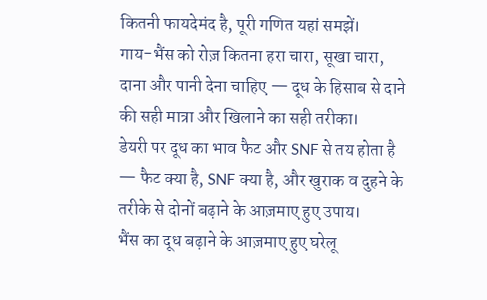कितनी फायदेमंद है, पूरी गणित यहां समझें।
गाय-भैंस को रोज़ कितना हरा चारा, सूखा चारा, दाना और पानी देना चाहिए — दूध के हिसाब से दाने की सही मात्रा और खिलाने का सही तरीका।
डेयरी पर दूध का भाव फैट और SNF से तय होता है — फैट क्या है, SNF क्या है, और खुराक व दुहने के तरीके से दोनों बढ़ाने के आज़माए हुए उपाय।
भैंस का दूध बढ़ाने के आज़माए हुए घरेलू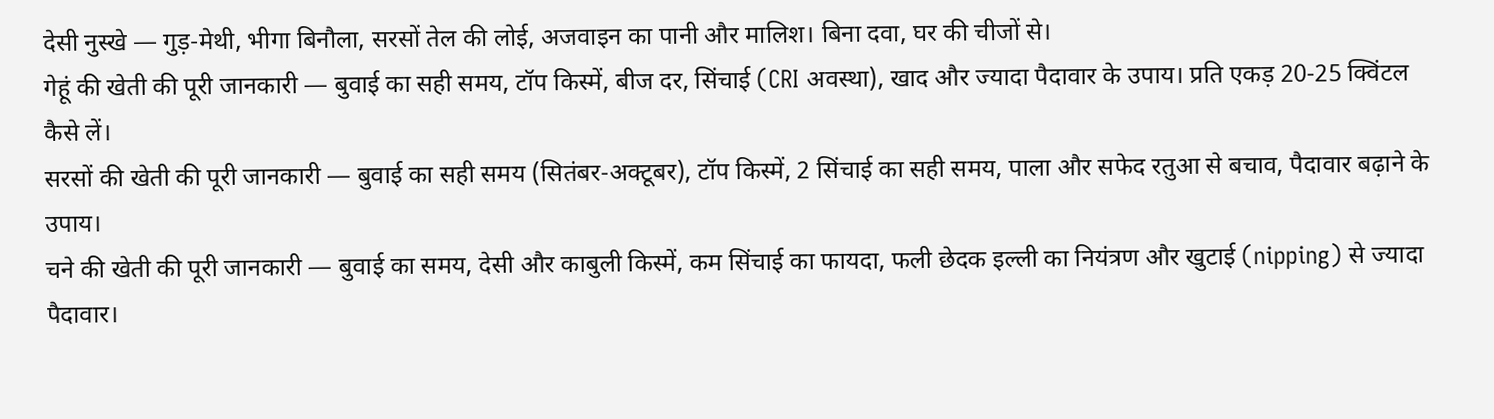देसी नुस्खे — गुड़-मेथी, भीगा बिनौला, सरसों तेल की लोई, अजवाइन का पानी और मालिश। बिना दवा, घर की चीजों से।
गेहूं की खेती की पूरी जानकारी — बुवाई का सही समय, टॉप किस्में, बीज दर, सिंचाई (CRI अवस्था), खाद और ज्यादा पैदावार के उपाय। प्रति एकड़ 20-25 क्विंटल कैसे लें।
सरसों की खेती की पूरी जानकारी — बुवाई का सही समय (सितंबर-अक्टूबर), टॉप किस्में, 2 सिंचाई का सही समय, पाला और सफेद रतुआ से बचाव, पैदावार बढ़ाने के उपाय।
चने की खेती की पूरी जानकारी — बुवाई का समय, देसी और काबुली किस्में, कम सिंचाई का फायदा, फली छेदक इल्ली का नियंत्रण और खुटाई (nipping) से ज्यादा पैदावार।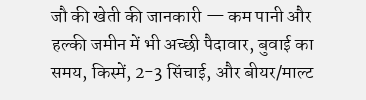जौ की खेती की जानकारी — कम पानी और हल्की जमीन में भी अच्छी पैदावार, बुवाई का समय, किस्में, 2-3 सिंचाई, और बीयर/माल्ट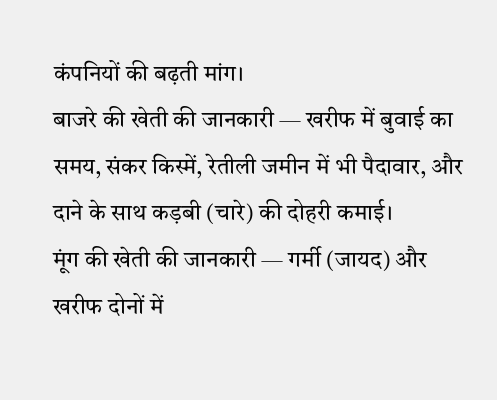कंपनियों की बढ़ती मांग।
बाजरे की खेती की जानकारी — खरीफ में बुवाई का समय, संकर किस्में, रेतीली जमीन में भी पैदावार, और दाने के साथ कड़बी (चारे) की दोहरी कमाई।
मूंग की खेती की जानकारी — गर्मी (जायद) और खरीफ दोनों में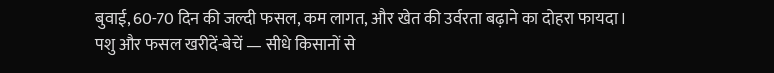बुवाई, 60-70 दिन की जल्दी फसल, कम लागत, और खेत की उर्वरता बढ़ाने का दोहरा फायदा।
पशु और फसल खरीदें-बेचें — सीधे किसानों से